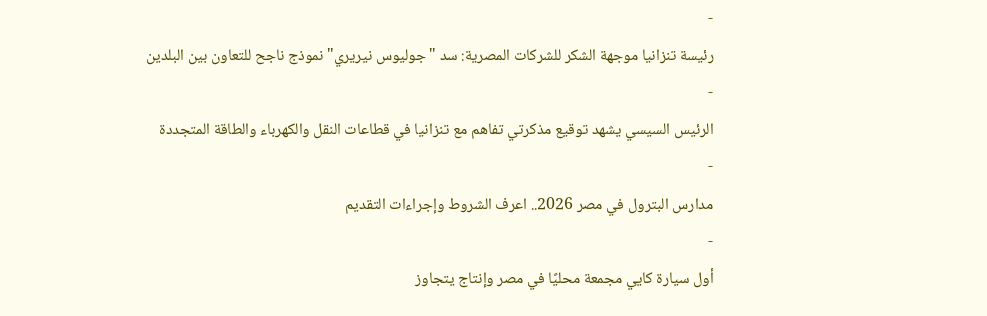-
رئيسة تنزانيا موجهة الشكر للشركات المصرية: سد "جوليوس نيريري" نموذج ناجح للتعاون بين البلدين
-
الرئيس السيسي يشهد توقيع مذكرتي تفاهم مع تنزانيا في قطاعات النقل والكهرباء والطاقة المتجددة
-
مدارس البترول في مصر 2026.. اعرف الشروط وإجراءات التقديم
-
أول سيارة كايي مجمعة محليًا في مصر وإنتاج يتجاوز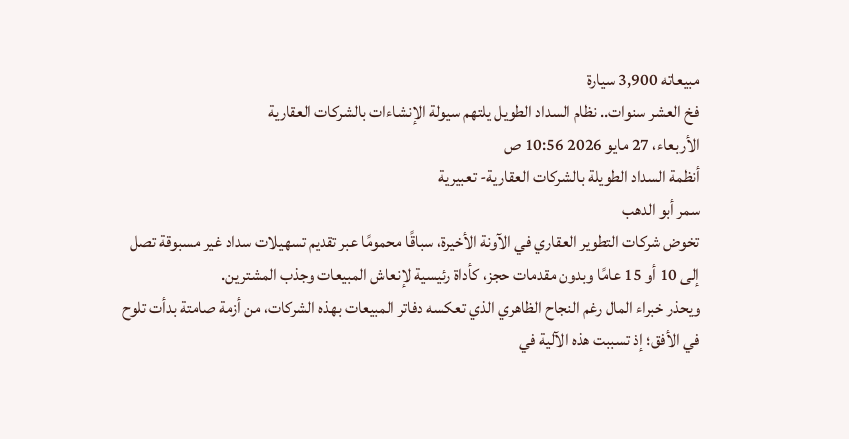مبيعاته 3,900 سيارة
فخ العشر سنوات.. نظام السداد الطويل يلتهم سيولة الإنشاءات بالشركات العقارية
الأربعاء، 27 مايو 2026 10:56 ص
أنظمة السداد الطويلة بالشركات العقارية- تعبيرية
سمر أبو الدهب
تخوض شركات التطوير العقاري في الآونة الأخيرة، سباقًا محمومًا عبر تقديم تسهيلات سداد غير مسبوقة تصل إلى 10 أو 15 عامًا وبدون مقدمات حجز، كأداة رئيسية لإنعاش المبيعات وجذب المشترين.
ويحذر خبراء المال رغم النجاح الظاهري الذي تعكسه دفاتر المبيعات بهذه الشركات، من أزمة صامتة بدأت تلوح في الأفق؛ إذ تسببت هذه الآلية في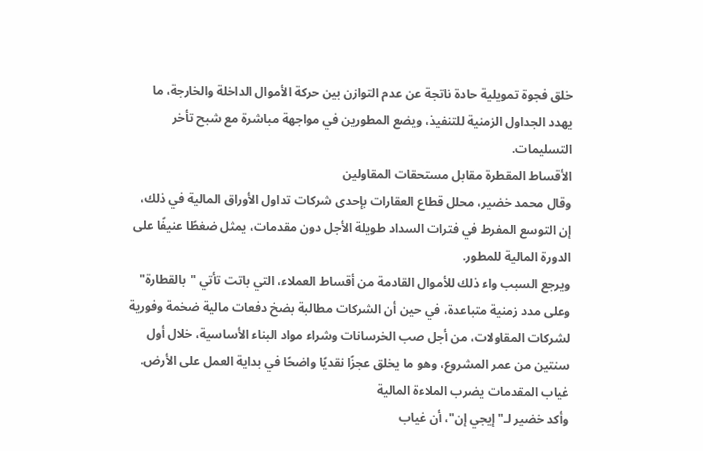خلق فجوة تمويلية حادة ناتجة عن عدم التوازن بين حركة الأموال الداخلة والخارجة، ما يهدد الجداول الزمنية للتنفيذ، ويضع المطورين في مواجهة مباشرة مع شبح تأخر التسليمات.
الأقساط المقطرة مقابل مستحقات المقاولين
وقال محمد خضير، محلل قطاع العقارات بإحدى شركات تداول الأوراق المالية في ذلك، إن التوسع المفرط في فترات السداد طويلة الأجل دون مقدمات، يمثل ضغطًا عنيفًا على الدورة المالية للمطور.
ويرجع السبب واء ذلك للأموال القادمة من أقساط العملاء، التي باتت تأتي "بالقطارة" وعلى مدد زمنية متباعدة، في حين أن الشركات مطالبة بضخ دفعات مالية ضخمة وفورية لشركات المقاولات، من أجل صب الخرسانات وشراء مواد البناء الأساسية، خلال أول سنتين من عمر المشروع، وهو ما يخلق عجزًا نقديًا واضحًا في بداية العمل على الأرض.
غياب المقدمات يضرب الملاءة المالية
وأكد خضير لـ"إيجي إن"، أن غياب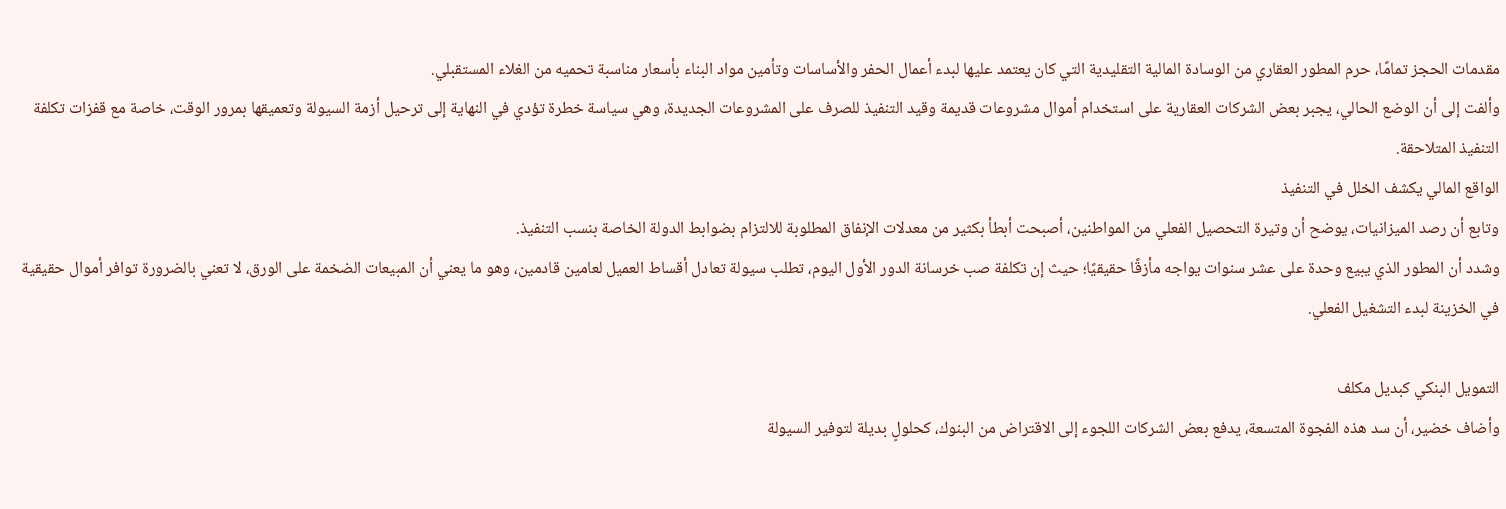مقدمات الحجز تمامًا، حرم المطور العقاري من الوسادة المالية التقليدية التي كان يعتمد عليها لبدء أعمال الحفر والأساسات وتأمين مواد البناء بأسعار مناسبة تحميه من الغلاء المستقبلي.
وألفت إلى أن الوضع الحالي، يجبر بعض الشركات العقارية على استخدام أموال مشروعات قديمة وقيد التنفيذ للصرف على المشروعات الجديدة، وهي سياسة خطرة تؤدي في النهاية إلى ترحيل أزمة السيولة وتعميقها بمرور الوقت، خاصة مع قفزات تكلفة التنفيذ المتلاحقة.
الواقع المالي يكشف الخلل في التنفيذ
وتابع أن رصد الميزانيات، يوضح أن وتيرة التحصيل الفعلي من المواطنين، أصبحت أبطأ بكثير من معدلات الإنفاق المطلوبة للالتزام بضوابط الدولة الخاصة بنسب التنفيذ.
وشدد أن المطور الذي يبيع وحدة على عشر سنوات يواجه مأزقًا حقيقيًا؛ حيث إن تكلفة صب خرسانة الدور الأول اليوم، تطلب سيولة تعادل أقساط العميل لعامين قادمين، وهو ما يعني أن المبيعات الضخمة على الورق، لا تعني بالضرورة توافر أموال حقيقية في الخزينة لبدء التشغيل الفعلي.

التمويل البنكي كبديل مكلف
وأضاف خضير، أن سد هذه الفجوة المتسعة، يدفع بعض الشركات اللجوء إلى الاقتراض من البنوك، كحلولٍ بديلة لتوفير السيولة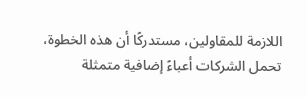اللازمة للمقاولين، مستدركًا أن هذه الخطوة، تحمل الشركات أعباءً إضافية متمثلة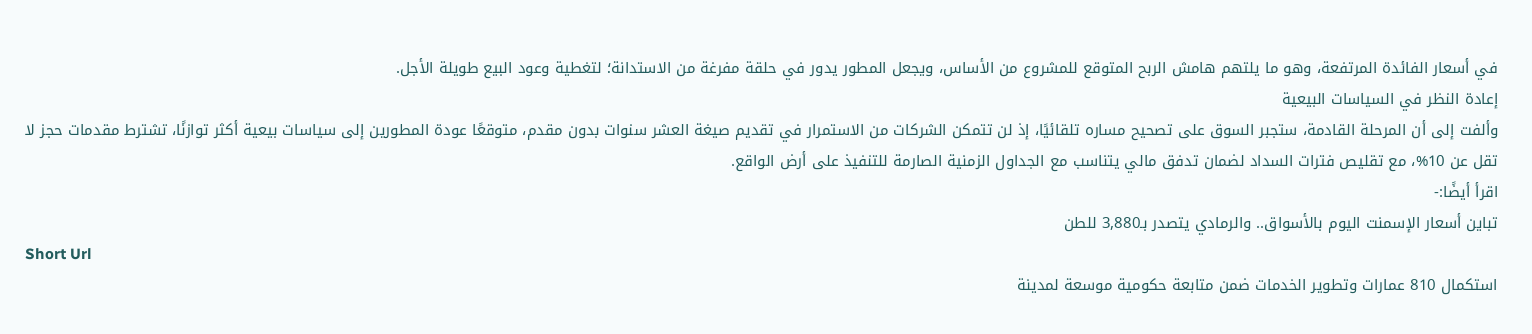في أسعار الفائدة المرتفعة، وهو ما يلتهم هامش الربح المتوقع للمشروع من الأساس، ويجعل المطور يدور في حلقة مفرغة من الاستدانة؛ لتغطية وعود البيع طويلة الأجل.
إعادة النظر في السياسات البيعية
وألفت إلى أن المرحلة القادمة، ستجبر السوق على تصحيح مساره تلقائيًا، إذ لن تتمكن الشركات من الاستمرار في تقديم صيغة العشر سنوات بدون مقدم، متوقعًا عودة المطورين إلى سياسات بيعية أكثر توازنًا، تشترط مقدمات حجز لا تقل عن 10%، مع تقليص فترات السداد لضمان تدفق مالي يتناسب مع الجداول الزمنية الصارمة للتنفيذ على أرض الواقع.
اقرأ أيضًا:-
تباين أسعار الإسمنت اليوم بالأسواق.. والرمادي يتصدر بـ3,880 للطن
Short Url
استكمال 810 عمارات وتطوير الخدمات ضمن متابعة حكومية موسعة لمدينة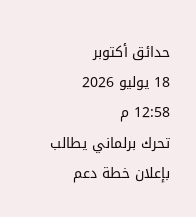حدائق أكتوبر
18 يوليو 2026 12:58 م
تحرك برلماني يطالب بإعلان خطة دعم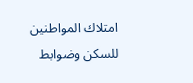امتلاك المواطنين للسكن وضوابط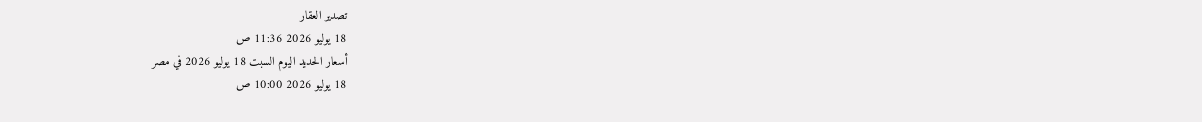تصدير العقار
18 يوليو 2026 11:36 ص
أسعار الحديد اليوم السبت 18 يوليو 2026 في مصر
18 يوليو 2026 10:00 ص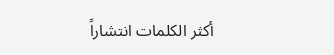أكثر الكلمات انتشاراً